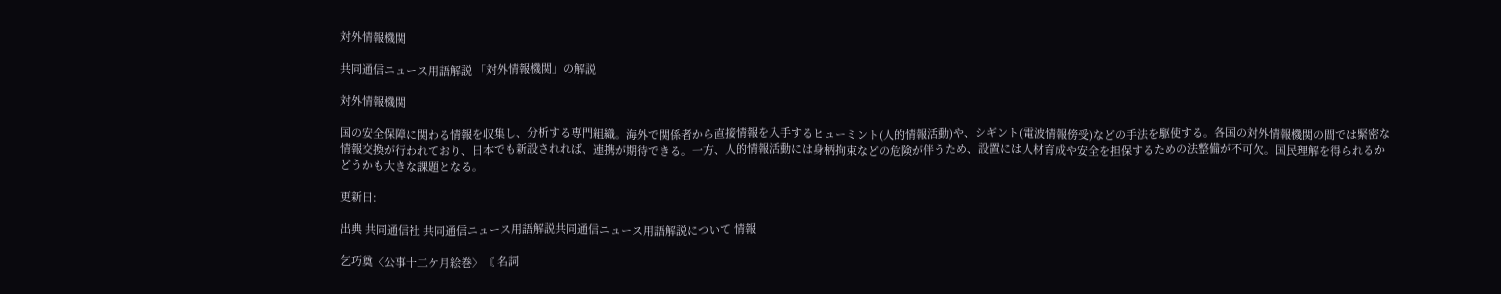対外情報機関

共同通信ニュース用語解説 「対外情報機関」の解説

対外情報機関

国の安全保障に関わる情報を収集し、分析する専門組織。海外で関係者から直接情報を入手するヒューミント(人的情報活動)や、シギント(電波情報傍受)などの手法を駆使する。各国の対外情報機関の間では緊密な情報交換が行われており、日本でも新設されれば、連携が期待できる。一方、人的情報活動には身柄拘束などの危険が伴うため、設置には人材育成や安全を担保するための法整備が不可欠。国民理解を得られるかどうかも大きな課題となる。

更新日:

出典 共同通信社 共同通信ニュース用語解説共同通信ニュース用語解説について 情報

乞巧奠〈公事十二ケ月絵巻〉〘 名詞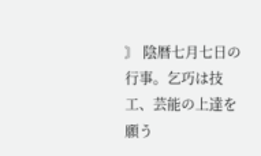〙 陰暦七月七日の行事。乞巧は技工、芸能の上達を願う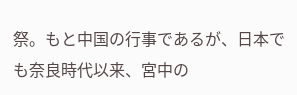祭。もと中国の行事であるが、日本でも奈良時代以来、宮中の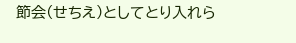節会(せちえ)としてとり入れら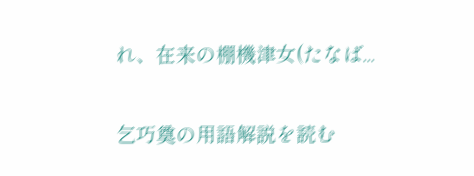れ、在来の棚機津女(たなば...

乞巧奠の用語解説を読む